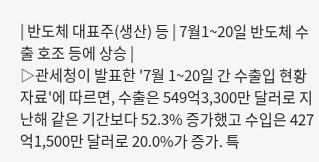| 반도체 대표주(생산) 등 | 7월1~20일 반도체 수출 호조 등에 상승 |
▷관세청이 발표한 '7월 1~20일 간 수출입 현황 자료'에 따르면, 수출은 549억3,300만 달러로 지난해 같은 기간보다 52.3% 증가했고 수입은 427억1,500만 달러로 20.0%가 증가. 특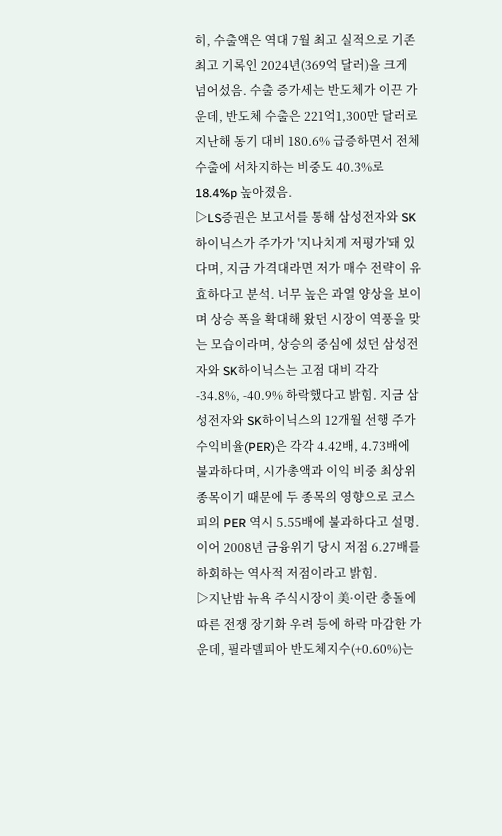히, 수출액은 역대 7월 최고 실적으로 기존 최고 기록인 2024년(369억 달러)을 크게 넘어섰음. 수출 증가세는 반도체가 이끈 가운데, 반도체 수출은 221억1,300만 달러로 지난해 동기 대비 180.6% 급증하면서 전체 수출에 서차지하는 비중도 40.3%로 18.4%p 높아졌음.
▷LS증권은 보고서를 통해 삼성전자와 SK하이닉스가 주가가 '지나치게 저평가'돼 있다며, 지금 가격대라면 저가 매수 전략이 유효하다고 분석. 너무 높은 과열 양상을 보이며 상승 폭을 확대해 왔던 시장이 역풍을 맞는 모습이라며, 상승의 중심에 섰던 삼성전자와 SK하이닉스는 고점 대비 각각 -34.8%, -40.9% 하락했다고 밝힘. 지금 삼성전자와 SK하이닉스의 12개월 선행 주가수익비율(PER)은 각각 4.42배, 4.73배에 불과하다며, 시가총액과 이익 비중 최상위 종목이기 때문에 두 종목의 영향으로 코스피의 PER 역시 5.55배에 불과하다고 설명. 이어 2008년 금융위기 당시 저점 6.27배를 하회하는 역사적 저점이라고 밝힘.
▷지난밤 뉴욕 주식시장이 美·이란 충돌에 따른 전쟁 장기화 우려 등에 하락 마감한 가운데, 필라델피아 반도체지수(+0.60%)는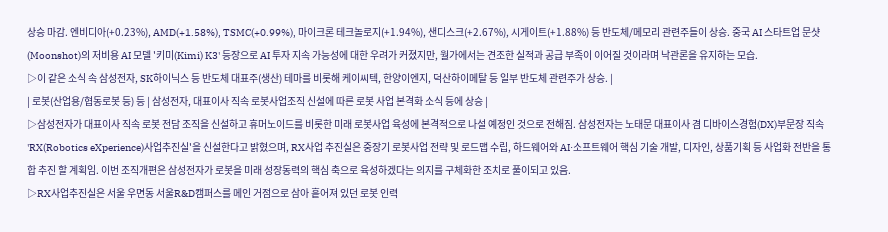상승 마감. 엔비디아(+0.23%), AMD(+1.58%), TSMC(+0.99%), 마이크론 테크놀로지(+1.94%), 샌디스크(+2.67%), 시게이트(+1.88%) 등 반도체/메모리 관련주들이 상승. 중국 AI 스타트업 문샷(Moonshot)의 저비용 AI 모델 '키미(Kimi) K3' 등장으로 AI 투자 지속 가능성에 대한 우려가 커졌지만, 월가에서는 견조한 실적과 공급 부족이 이어질 것이라며 낙관론을 유지하는 모습.
▷이 같은 소식 속 삼성전자, SK하이닉스 등 반도체 대표주(생산) 테마를 비롯해 케이씨텍, 한양이엔지, 덕산하이메탈 등 일부 반도체 관련주가 상승. |
| 로봇(산업용/협동로봇 등) 등 | 삼성전자, 대표이사 직속 로봇사업조직 신설에 따른 로봇 사업 본격화 소식 등에 상승 |
▷삼성전자가 대표이사 직속 로봇 전담 조직을 신설하고 휴머노이드를 비롯한 미래 로봇사업 육성에 본격적으로 나설 예정인 것으로 전해짐. 삼성전자는 노태문 대표이사 겸 디바이스경험(DX)부문장 직속 'RX(Robotics eXperience)사업추진실'을 신설한다고 밝혔으며, RX사업 추진실은 중장기 로봇사업 전략 및 로드맵 수립, 하드웨어와 AI·소프트웨어 핵심 기술 개발, 디자인, 상품기획 등 사업화 전반을 통합 추진 할 계획임. 이번 조직개편은 삼성전자가 로봇을 미래 성장동력의 핵심 축으로 육성하겠다는 의지를 구체화한 조치로 풀이되고 있음.
▷RX사업추진실은 서울 우면동 서울R&D캠퍼스를 메인 거점으로 삼아 흩어져 있던 로봇 인력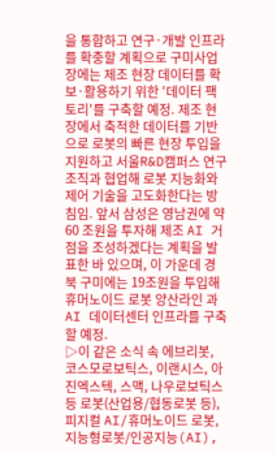을 통합하고 연구·개발 인프라를 확충할 계획으로 구미사업장에는 제조 현장 데이터를 확보·활용하기 위한 '데이터 팩토리'를 구축할 예정. 제조 현장에서 축적한 데이터를 기반으로 로봇의 빠른 현장 투입을 지원하고 서울R&D캠퍼스 연구조직과 협업해 로봇 지능화와 제어 기술을 고도화한다는 방침임. 앞서 삼성은 영남권에 약 60 조원을 투자해 제조 AI 거점을 조성하겠다는 계획을 발표한 바 있으며, 이 가운데 경북 구미에는 19조원을 투입해 휴머노이드 로봇 양산라인 과 AI 데이터센터 인프라를 구축할 예정.
▷이 같은 소식 속 에브리봇, 코스모로보틱스, 이랜시스, 아진엑스텍, 스맥, 나우로보틱스 등 로봇(산업용/협동로봇 등), 피지컬 AI/휴머노이드 로봇, 지능형로봇/인공지능(AI),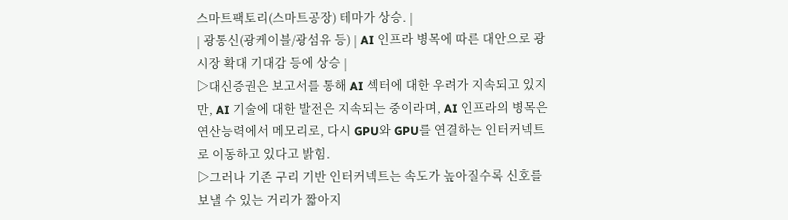스마트팩토리(스마트공장) 테마가 상승. |
| 광통신(광케이블/광섬유 등) | AI 인프라 병목에 따른 대안으로 광시장 확대 기대감 등에 상승 |
▷대신증권은 보고서를 통해 AI 섹터에 대한 우려가 지속되고 있지만, AI 기술에 대한 발전은 지속되는 중이라며, AI 인프라의 병목은 연산능력에서 메모리로, 다시 GPU와 GPU를 연결하는 인터커넥트로 이동하고 있다고 밝힘.
▷그러나 기존 구리 기반 인터커넥트는 속도가 높아질수록 신호를 보낼 수 있는 거리가 짧아지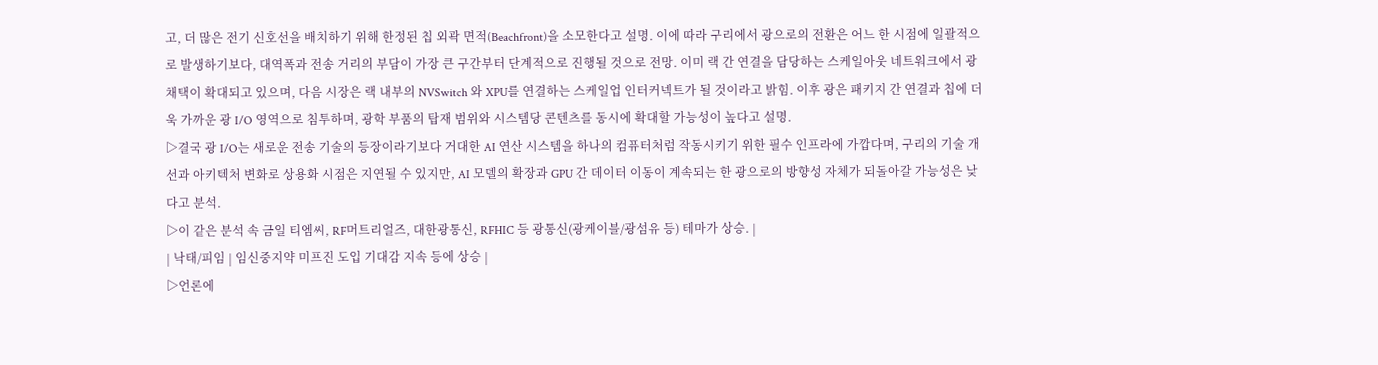고, 더 많은 전기 신호선을 배치하기 위해 한정된 칩 외곽 면적(Beachfront)을 소모한다고 설명. 이에 따라 구리에서 광으로의 전환은 어느 한 시점에 일괄적으로 발생하기보다, 대역폭과 전송 거리의 부담이 가장 큰 구간부터 단계적으로 진행될 것으로 전망. 이미 랙 간 연결을 담당하는 스케일아웃 네트워크에서 광 채택이 확대되고 있으며, 다음 시장은 랙 내부의 NVSwitch 와 XPU를 연결하는 스케일업 인터커넥트가 될 것이라고 밝힘. 이후 광은 패키지 간 연결과 칩에 더욱 가까운 광 I/O 영역으로 침투하며, 광학 부품의 탑재 범위와 시스템당 콘텐츠를 동시에 확대할 가능성이 높다고 설명.
▷결국 광 I/O는 새로운 전송 기술의 등장이라기보다 거대한 AI 연산 시스템을 하나의 컴퓨터처럼 작동시키기 위한 필수 인프라에 가깝다며, 구리의 기술 개선과 아키텍처 변화로 상용화 시점은 지연될 수 있지만, AI 모델의 확장과 GPU 간 데이터 이동이 계속되는 한 광으로의 방향성 자체가 되돌아갈 가능성은 낮다고 분석.
▷이 같은 분석 속 금일 티엠씨, RF머트리얼즈, 대한광통신, RFHIC 등 광통신(광케이블/광섬유 등) 테마가 상승. |
| 낙태/피임 | 임신중지약 미프진 도입 기대감 지속 등에 상승 |
▷언론에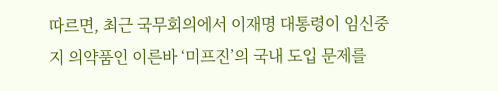따르면, 최근 국무회의에서 이재명 대통령이 임신중지 의약품인 이른바 ‘미프진’의 국내 도입 문제를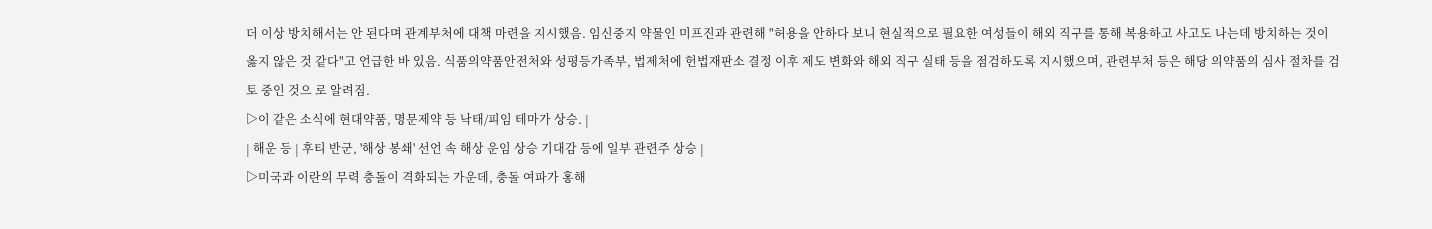더 이상 방치해서는 안 된다며 관계부처에 대책 마련을 지시했음. 임신중지 약물인 미프진과 관련해 "허용을 안하다 보니 현실적으로 필요한 여성들이 해외 직구를 통해 복용하고 사고도 나는데 방치하는 것이 옳지 않은 것 같다"고 언급한 바 있음. 식품의약품안전처와 성평등가족부, 법제처에 헌법재판소 결정 이후 제도 변화와 해외 직구 실태 등을 점검하도록 지시했으며, 관련부처 등은 해당 의약품의 심사 절차를 검토 중인 것으 로 알려짐.
▷이 같은 소식에 현대약품, 명문제약 등 낙태/피임 테마가 상승. |
| 해운 등 | 후티 반군, '해상 봉쇄' 선언 속 해상 운임 상승 기대감 등에 일부 관련주 상승 |
▷미국과 이란의 무력 충돌이 격화되는 가운데, 충돌 여파가 홍해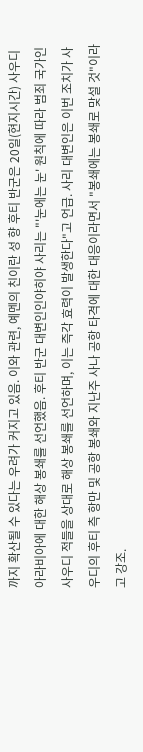까지 확산될 수 있다는 우려가 커지고 있음. 이와 관련, 예멘의 친이란 성 향 후티 반군은 20일(현지시간) 사우디아라비아에 대한 해상 봉쇄를 선언했음. 후티 반군 대변인인야히야 사리는 "'눈에는 눈' 원칙에 따라 범죄 국가인 사우디 적들을 상대로 해상 봉쇄를 선언하며, 이는 즉각 효력이 발생한다"고 언급. 사리 대변인은 이번 조치가 사우디의 후티 측 항만 및 공항 봉쇄와 지난주 사나 공항 타격에 대한 대응이라면서 "봉쇄에는 봉쇄로 맞설 것"이라고 강조.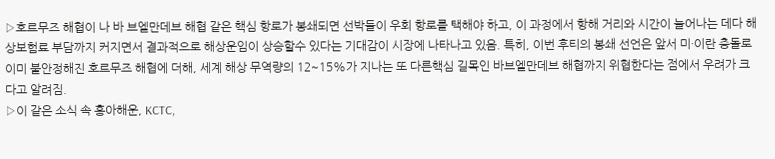▷호르무즈 해협이 나 바 브엘만데브 해협 같은 핵심 항로가 봉쇄되면 선박들이 우회 항로를 택해야 하고, 이 과정에서 항해 거리와 시간이 늘어나는 데다 해상보험료 부담까지 커지면서 결과적으로 해상운임이 상승할수 있다는 기대감이 시장에 나타나고 있음. 특히, 이번 후티의 봉쇄 선언은 앞서 미·이란 충돌로 이미 불안정해진 호르무즈 해협에 더해, 세계 해상 무역량의 12~15%가 지나는 또 다른핵심 길목인 바브엘만데브 해협까지 위협한다는 점에서 우려가 크다고 알려짐.
▷이 같은 소식 속 흥아해운, KCTC,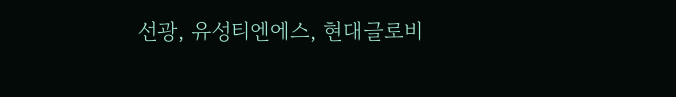선광, 유성티엔에스, 현대글로비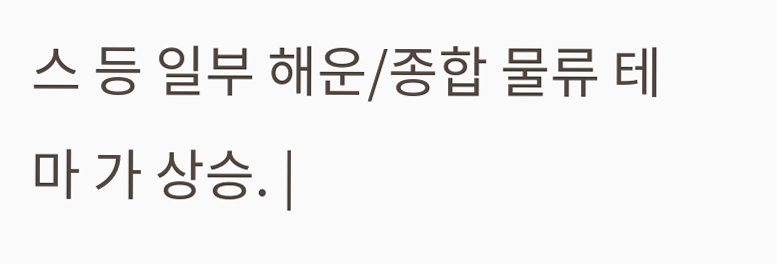스 등 일부 해운/종합 물류 테마 가 상승. |